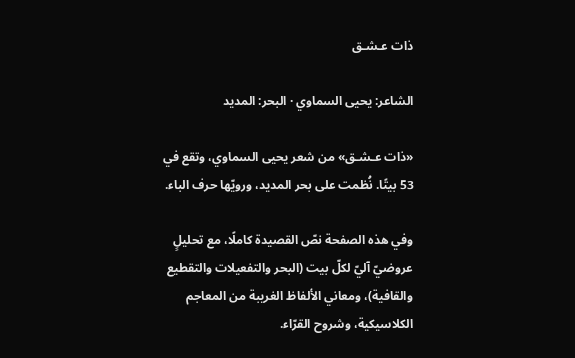ذات عـشـق

الشاعر: يحيى السماوي · البحر: المديد

«ذات عـشـق» من شعر يحيى السماوي، وتقع في 53 بيتًا. نُظمت على بحر المديد، ورويّها حرف الباء.

وفي هذه الصفحة نصّ القصيدة كاملًا، مع تحليلٍ عروضيّ آليّ لكلّ بيت (البحر والتفعيلات والتقطيع والقافية)، ومعاني الألفاظ الغريبة من المعاجم الكلاسيكية، وشروح القرّاء.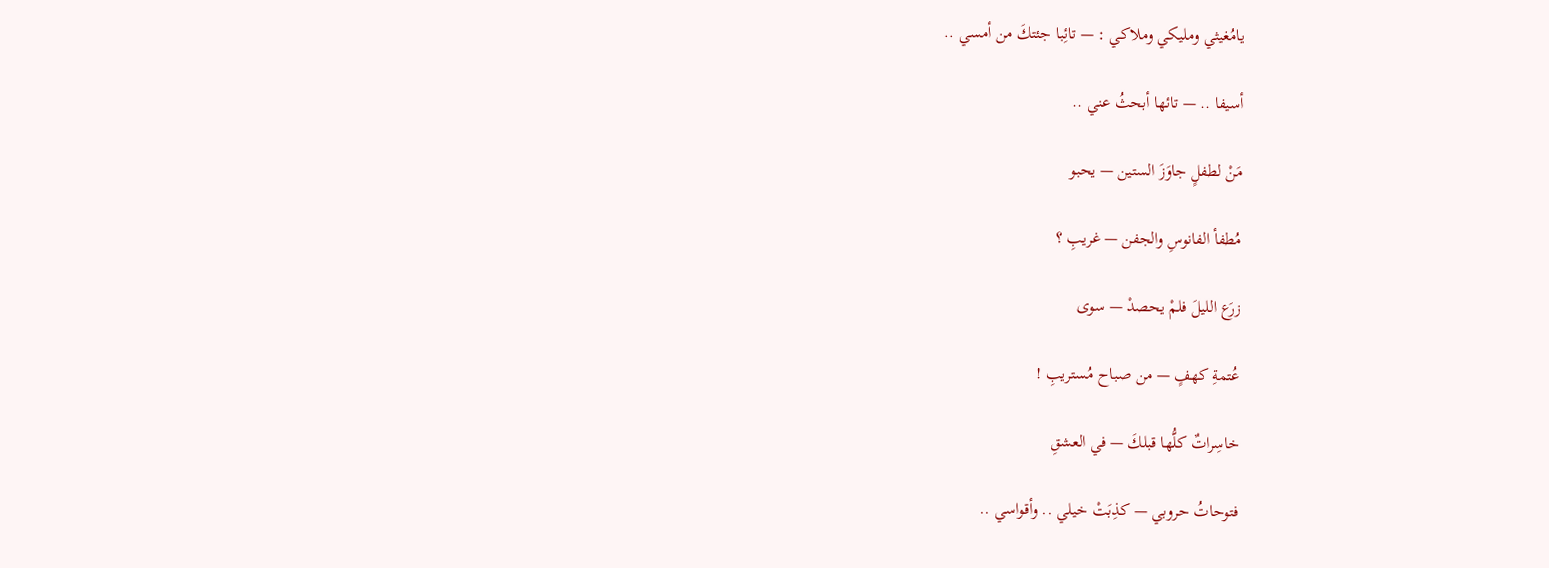يامُغيثي ومليكي وملاكي : — تائِبا جئتكَ من أمسي ..

أسيفا .. — تائها أبحثُ عني ..

مَنْ لطفلٍ جاوَزَ الستين — يحبو

مُطفأ الفانوسِ والجفن — غريبِ ؟

زرَع الليلَ فلمْ يحصدْ — سوى

عُتمةِ كهفٍ — من صباح مُستريبِ !

خاسِراتٌ كلُّها قبلكَ — في العشقِ

فتوحاتُ حروبي — كذِبَتْ خيلي .. وأقواسي ..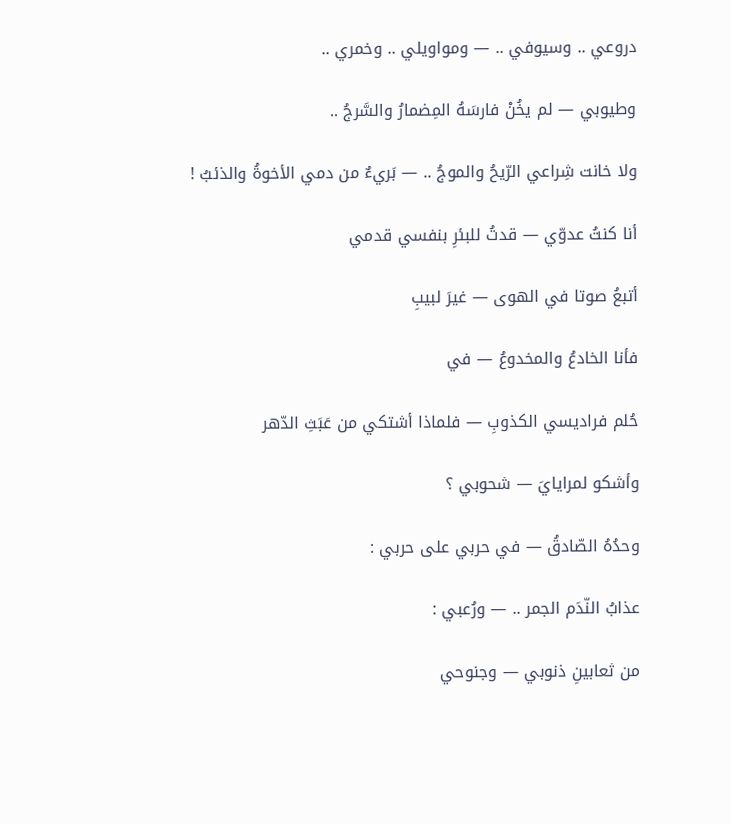دروعي .. وسيوفي .. — ومواويلي .. وخمري ..

وطيوبي — لم يخُنْ فارسَهُ المِضمارُ والسَّرجُ ..

ولا خانت شِراعي الرّيحُ والموجُ .. — بَريءٌ من دمي الأخوةُ والذئبُ !

أنا كنتُ عدوّي — قدتُ للبئرِ بنفسي قدمي

أتبعُ صوتا في الهوى — غيرَ لبيبِ

فأنا الخادعُ والمخدوعُ — في

حُلم فراديسي الكذوبِ — فلماذا أشتكي من عَبَثِ الدّهر

وأشكو لمرايايَ — شحوبي ؟

وحدُهُ الصّادقُ — في حربي على حربي :

عذابُ النّدَم الجمر .. — ورُعبي :

من ثعابينِ ذنوبي — وجنوحي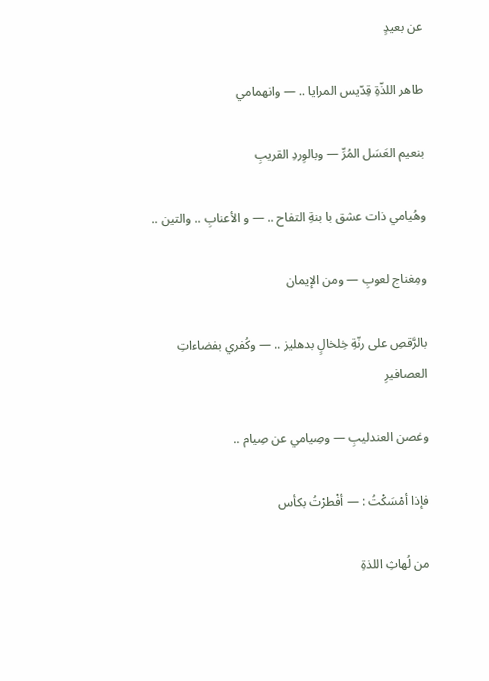عن بعيدٍ

طاهر اللذّةِ قِدّيس المرايا .. — وانهمامي

بنعيم العَسَل المُرِّ — وبالوِردِ القريبِ

وهُيامي ذات عشق با بنةِ التفاح .. — و الأعنابِ .. والتين ..

ومِغناج لعوبِ — ومن الإيمان

بالرَّقصِ على رنّةِ خِلخالٍ بدهليز .. — وكُفري بفضاءاتِ العصافيرِ

وغصن العندليبِ — وصِيامي عن صِيام ..

فإذا أمْسَكْتُ : — أفْطرْتُ بكأس

من لُهاثِ اللذةِ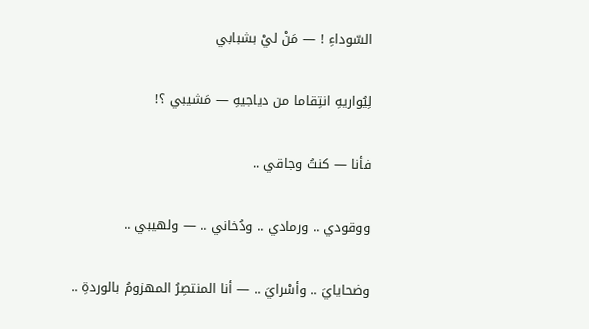السّوداءِ ! — مَنْ ليْ بشبابي

لِيُواريهِ انتِقاما من دياجيهِ — مَشيبي ؟!

فأنا — كنتُ وجاقي ..

ووقودي .. ورمادي .. ودُخاني .. — ولهيبي ..

وضحايايَ .. وأسْرايَ .. — أنا المنتصِرُ المهزومُ بالوردةِ ..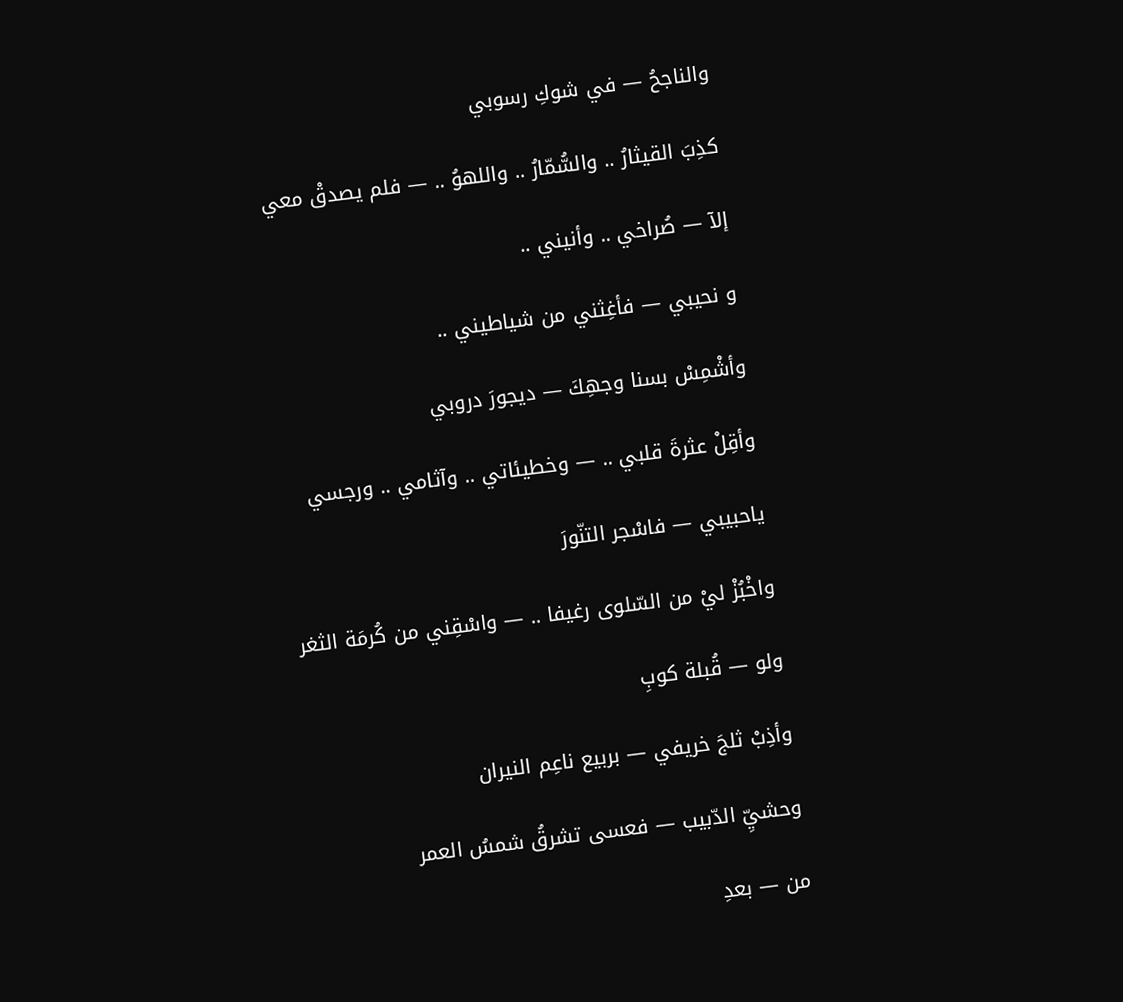والناجحُ — في شوكِ رسوبي

كذِبَ القيثارُ .. والسُّمّارُ .. واللهوُ .. — فلم يصدقْ معي

إلآ — صُراخي .. وأنيني ..

و نحيبي — فأغِثني من شياطيني ..

وأشْمِسْ بسنا وجهِكَ — ديجورَ دروبي

وأقِلْ عثرةَ قلبي .. — وخطيئاتي .. وآثامي .. ورجسي

ياحبيبي — فاسْجر التنّورَ

واخْبُزْ ليْ من السّلوى رغيفا .. — واسْقِني من كُرمَة الثغر

ولو — قُبلة كوبِ

وأذِبْ ثلجَ خريفي — بربيع ناعِم النيران

وحشيِّ الدّبيب — فعسى تشرقُ شمسُ العمر

من — بعدِ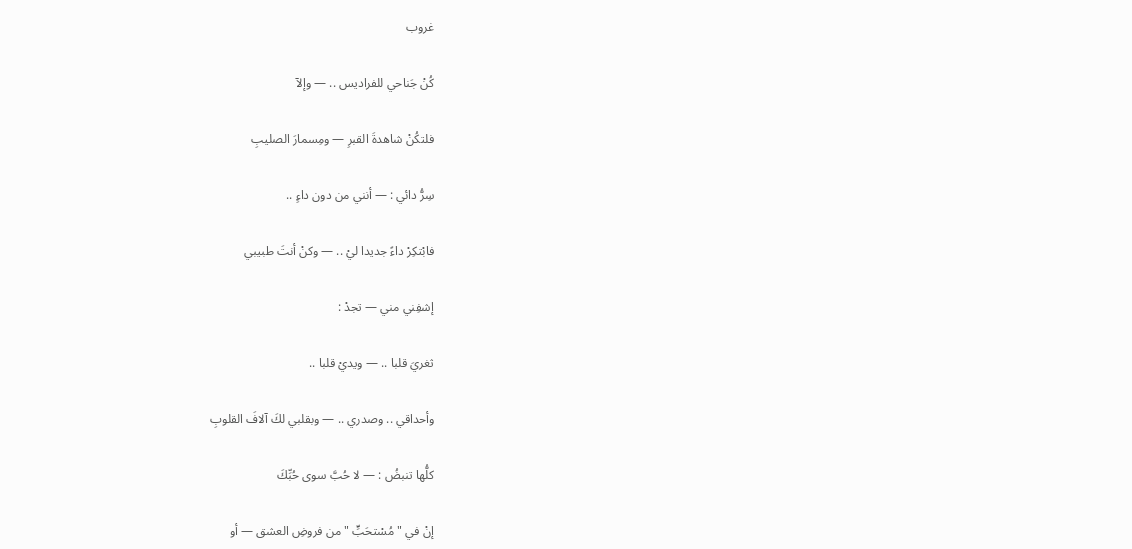غروب

كُنْ جَناحي للفراديس .. — وإلآ

فلتكُنْ شاهدةَ القبرِ — ومِسمارَ الصليبِ

سِرُّ دائي : — أنني من دون داءٍ ..

فابْتكِرْ داءً جديدا ليْ .. — وكنْ أنتَ طبيبي

إشفِني مني — تجدْ :

ثغريَ قلبا .. — ويديْ قلبا ..

وأحداقي .. وصدري .. — وبقلبي لكَ آلافَ القلوبِ

كلُّها تنبضُ : — لا حُبَّ سوى حُبِّكَ

إنْ في " مُسْتحَبٍّ " من فروضِ العشق — أو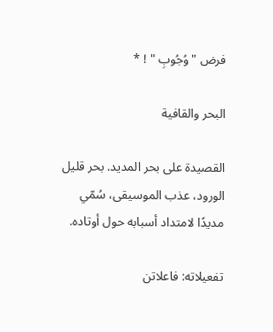فرض " وُجُوبِ " ! *

البحر والقافية

القصيدة على بحر المديد. بحر قليل الورود، عذب الموسيقى، سُمّي مديدًا لامتداد أسبابه حول أوتاده.

تفعيلاته: فاعلاتن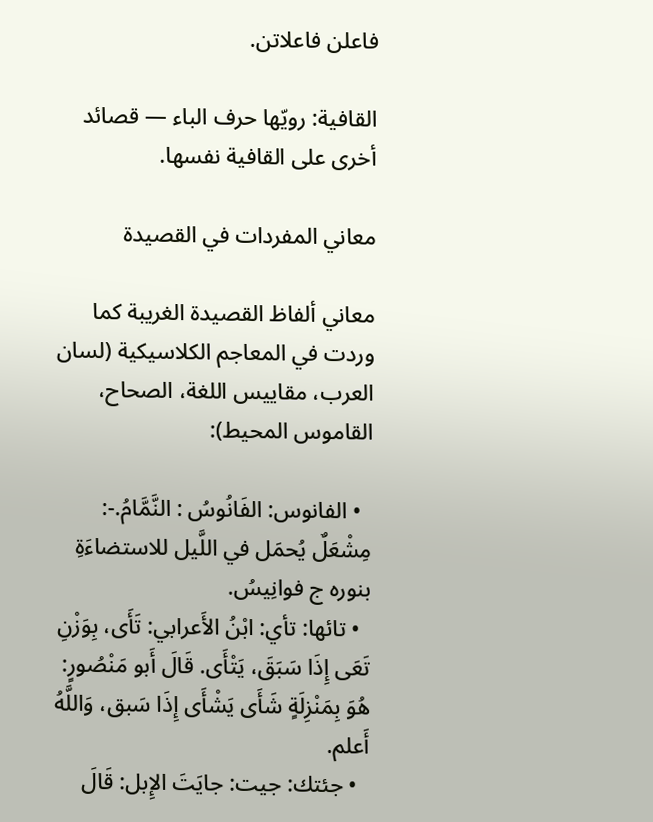فاعلن فاعلاتن.

القافية: رويّها حرف الباء — قصائد أخرى على القافية نفسها.

معاني المفردات في القصيدة

معاني ألفاظ القصيدة الغريبة كما وردت في المعاجم الكلاسيكية (لسان العرب، مقاييس اللغة، الصحاح، القاموس المحيط):

  • الفانوس: الفَانُوسُ : النَّمَّامُ.-: مِشْعَلٌ يُحمَل في اللَّيل للاستضاءَةِ بنوره ج فوانِيسُ.
  • تائها: تأي: ابْنُ الأَعرابي: تَأَى، بِوَزْنِ تَعَى إِذَا سَبَقَ، يَتْأَى. قَالَ أَبو مَنْصُورٍ: هُوَ بِمَنْزِلَةٍ شَأَى يَشْأَى إِذَا سَبق، وَاللَّهُ أَعلم.
  • جئتك: جيت: جايَتَ الإِبل: قَالَ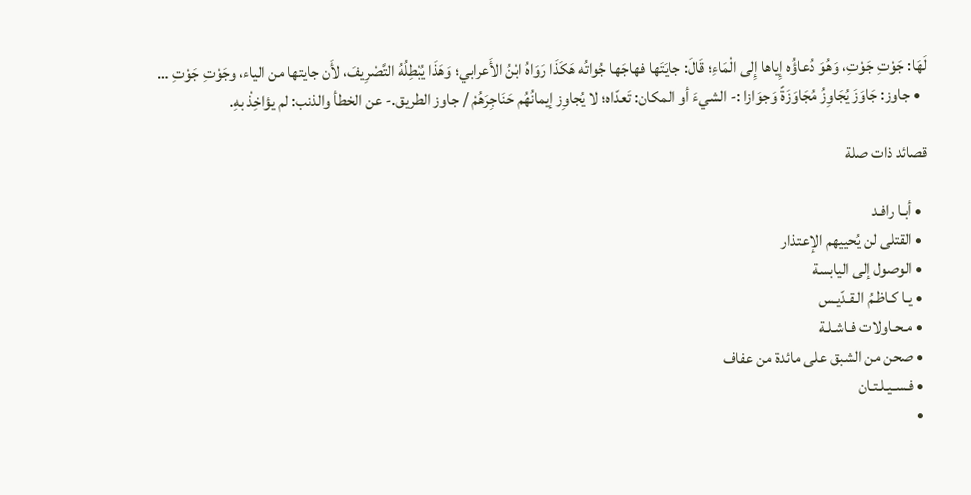لَهَا: جَوْتِ جَوْتِ، وَهُوَ دُعاؤُه إِياها إِلى الْمَاءِ؛ قَالَ: جايَتَها فهاجَها جُواتُه هَكَذَا رَوَاهُ ابْنُ الأَعرابي؛ وَهَذَا يُبْطِلُهُ التَّصْرِيفَ، لأَن جايتها من الياء، وجَوْتِ جَوْتِ …
  • جاوز: جَاوَزَ يُجَاوِزُ مُجَاوَزَةً وَجوَازا :- الشيءَ أو المكان: تَعدّاه؛ لا يُجاوِز إيمانُهُم حَنَاجِرَهُمْ / جاوز الطريق.- عن الخطأ والذنب: لم يؤاخِذْ بهِ.

قصائد ذات صلة

  • أبـا رافـد
  • القتلى لن يُحييهم الإعتذار
  • الوصول إلى اليابسة
  • يـا كـاظـمُ الـقـدّيـس
  • مـحـاولات فـاشـلـة
  • صحن من الشبق على مائدة من عفاف
  • فـسـيـلـتـان
  •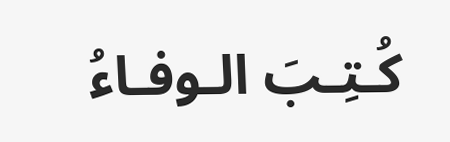كُـتِـبَ الـوفـاءُ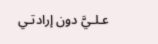عـلـيَّ دون إرادتـي